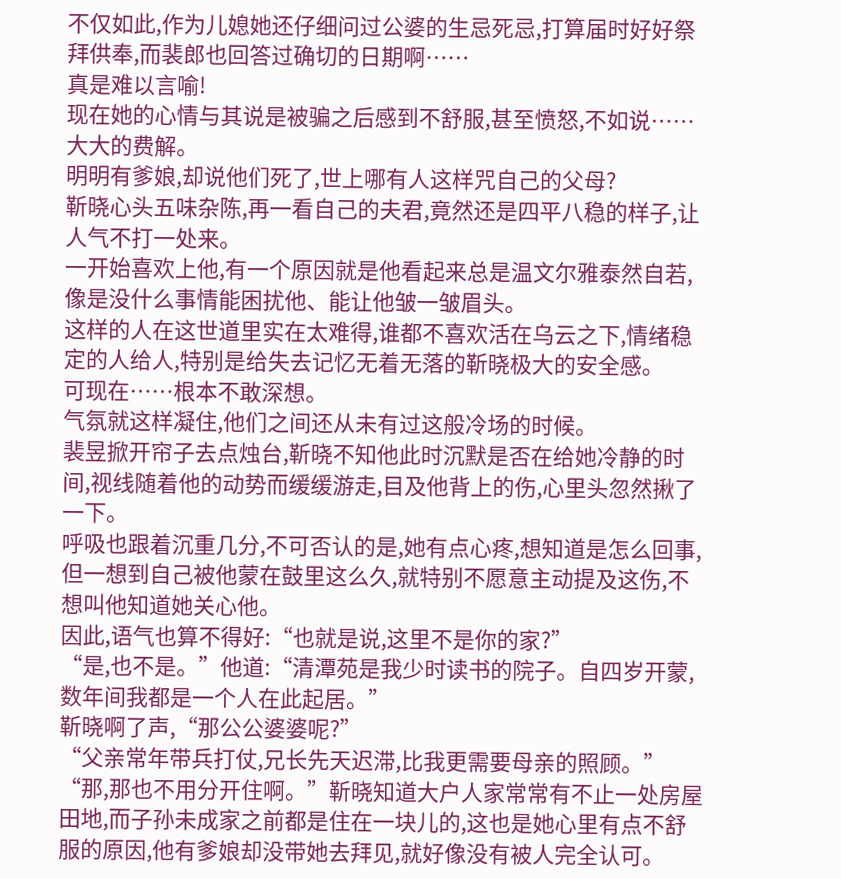不仅如此,作为儿媳她还仔细问过公婆的生忌死忌,打算届时好好祭拜供奉,而裴郎也回答过确切的日期啊……
真是难以言喻!
现在她的心情与其说是被骗之后感到不舒服,甚至愤怒,不如说……大大的费解。
明明有爹娘,却说他们死了,世上哪有人这样咒自己的父母?
靳晓心头五味杂陈,再一看自己的夫君,竟然还是四平八稳的样子,让人气不打一处来。
一开始喜欢上他,有一个原因就是他看起来总是温文尔雅泰然自若,像是没什么事情能困扰他、能让他皱一皱眉头。
这样的人在这世道里实在太难得,谁都不喜欢活在乌云之下,情绪稳定的人给人,特别是给失去记忆无着无落的靳晓极大的安全感。
可现在……根本不敢深想。
气氛就这样凝住,他们之间还从未有过这般冷场的时候。
裴昱掀开帘子去点烛台,靳晓不知他此时沉默是否在给她冷静的时间,视线随着他的动势而缓缓游走,目及他背上的伤,心里头忽然揪了一下。
呼吸也跟着沉重几分,不可否认的是,她有点心疼,想知道是怎么回事,但一想到自己被他蒙在鼓里这么久,就特别不愿意主动提及这伤,不想叫他知道她关心他。
因此,语气也算不得好:“也就是说,这里不是你的家?”
“是,也不是。”他道:“清潭苑是我少时读书的院子。自四岁开蒙,数年间我都是一个人在此起居。”
靳晓啊了声,“那公公婆婆呢?”
“父亲常年带兵打仗,兄长先天迟滞,比我更需要母亲的照顾。”
“那,那也不用分开住啊。”靳晓知道大户人家常常有不止一处房屋田地,而子孙未成家之前都是住在一块儿的,这也是她心里有点不舒服的原因,他有爹娘却没带她去拜见,就好像没有被人完全认可。